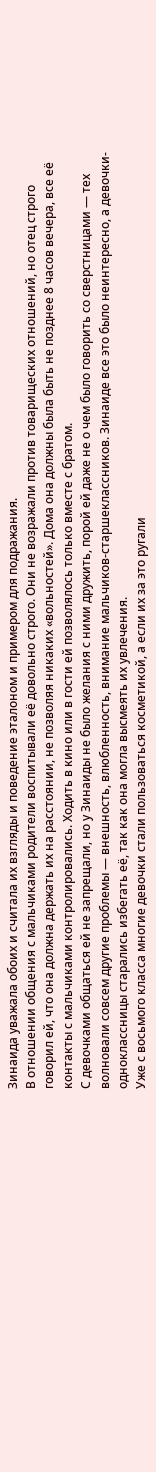Зинаида уважала обоих и считала их взгляды и поведение эталоном и примером для подражания.
В отношении общения с мальчиками родители воспитывали её довольно строго. Они не возражали против товарищеских отношений, но отец строго говорил ей, что она должна держать их на расстоянии, не позволяя никаких «вольностей». Дома она должны была быть не позднее 8 часов вечера, все её контакты с мальчиками контролировались. Ходить в кино или в гости ей позволялось только вместе с братом.
С девочками общаться ей не запрещали, но у Зинаиды не было желания с ними дружить, порой ей даже не о чем было говорить со сверстницами — тех волновали совсем другие проблемы — внешность, влюбленность, внимание мальчиков-старшеклассников. Зинаиде все это было неинтересно, а девочки-одноклассницы старались избегать её, так как она могла высмеять их увлечения.
Уже с восьмого класса многие девочки стали пользоваться косметикой, а если их за это ругали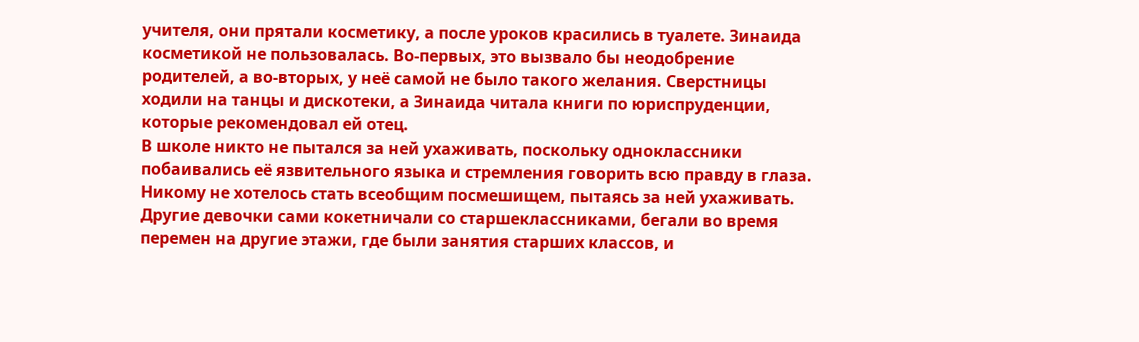учителя, они прятали косметику, а после уроков красились в туалете. Зинаида косметикой не пользовалась. Во-первых, это вызвало бы неодобрение родителей, а во-вторых, у неё самой не было такого желания. Сверстницы ходили на танцы и дискотеки, а Зинаида читала книги по юриспруденции, которые рекомендовал ей отец.
В школе никто не пытался за ней ухаживать, поскольку одноклассники побаивались её язвительного языка и стремления говорить всю правду в глаза. Никому не хотелось стать всеобщим посмешищем, пытаясь за ней ухаживать.
Другие девочки сами кокетничали со старшеклассниками, бегали во время перемен на другие этажи, где были занятия старших классов, и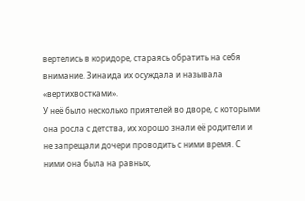вертелись в коридоре, стараясь обратить на себя внимание. Зинаида их осуждала и называла «вертихвостками».
У неё было несколько приятелей во дворе, с которыми она росла с детства, их хорошо знали её родители и не запрещали дочери проводить с ними время. С ними она была на равных,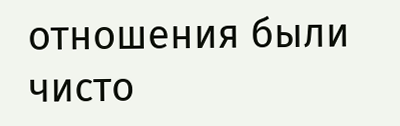отношения были чисто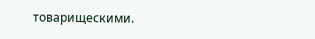товарищескими.